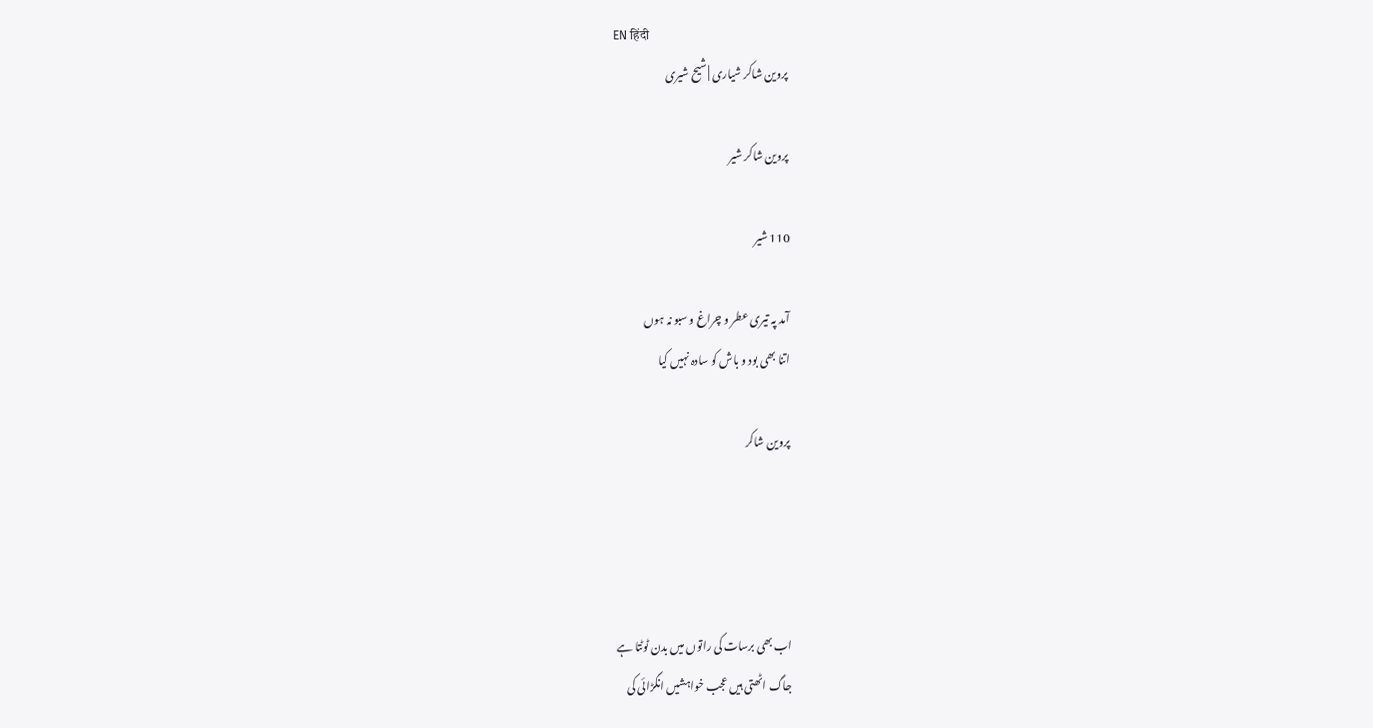EN हिंदी
پروین شاکر شیاری | شیح شیری

پروین شاکر شیر

110 شیر

آمد پہ تیری عطر و چراغ و سبو نہ ہوں
اتنا بھی بود و باش کو سادہ نہیں کیا

پروین شاکر




اب بھی برسات کی راتوں میں بدن ٹوٹتا ہے
جاگ اٹھتی ہیں عجب خواہشیں انگڑائی کی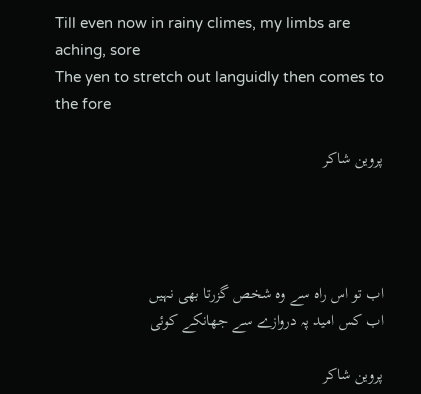Till even now in rainy climes, my limbs are aching, sore
The yen to stretch out languidly then comes to the fore

پروین شاکر




اب تو اس راہ سے وہ شخص گزرتا بھی نہیں
اب کس امید پہ دروازے سے جھانکے کوئی

پروین شاکر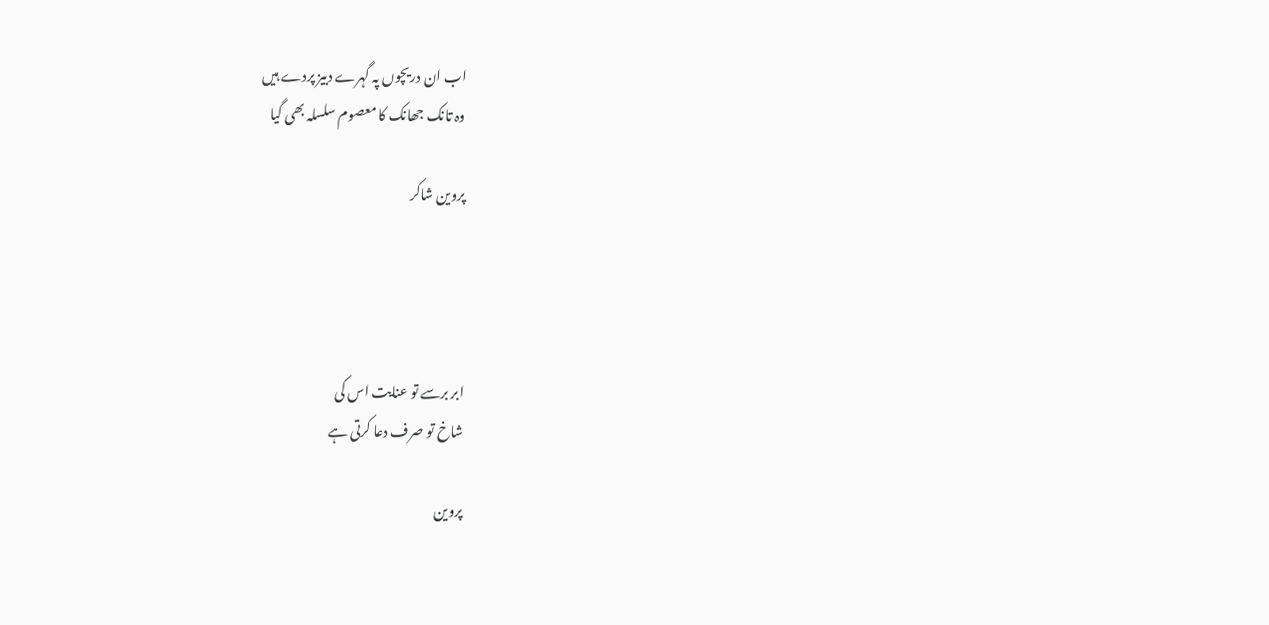اب ان دریچوں پہ گہرے دبیز پردے ہیں
وہ تانک جھانک کا معصوم سلسلہ بھی گیا

پروین شاکر




ابر برسے تو عنایت اس کی
شاخ تو صرف دعا کرتی ہے

پروین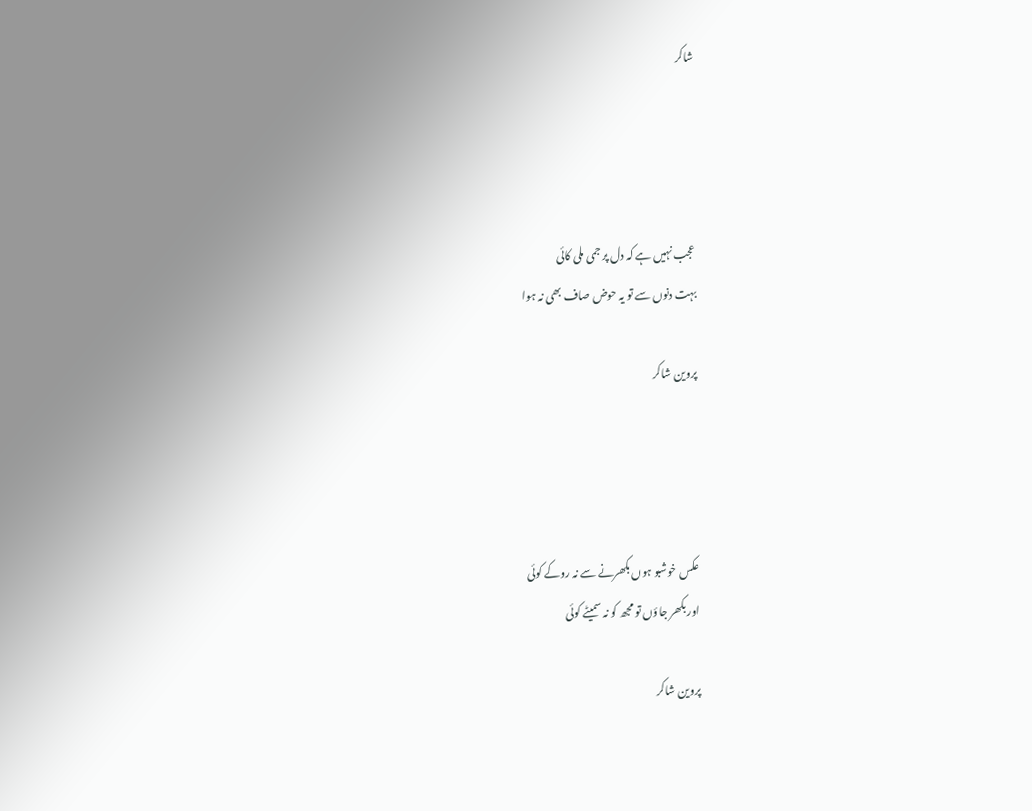شاکر




عجب نہیں ہے کہ دل پر جمی ملی کائی
بہت دنوں سے تو یہ حوض صاف بھی نہ ہوا

پروین شاکر




عکس خوشبو ہوں بکھرنے سے نہ روکے کوئی
اور بکھر جاؤں تو مجھ کو نہ سمیٹے کوئی

پروین شاکر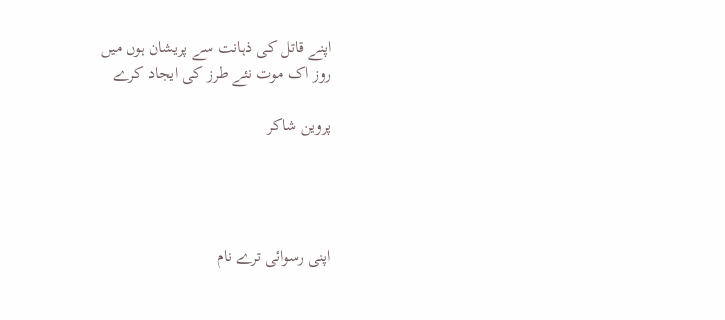اپنے قاتل کی ذہانت سے پریشان ہوں میں
روز اک موت نئے طرز کی ایجاد کرے

پروین شاکر




اپنی رسوائی ترے نام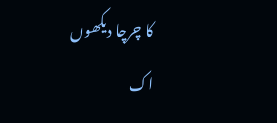کا چرچا دیکھوں
اک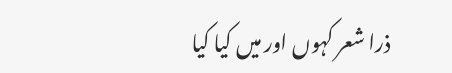ذرا شعر کہوں اور میں کیا کیا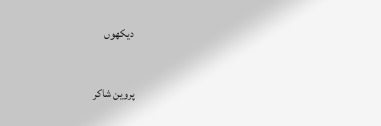دیکھوں

پروین شاکر